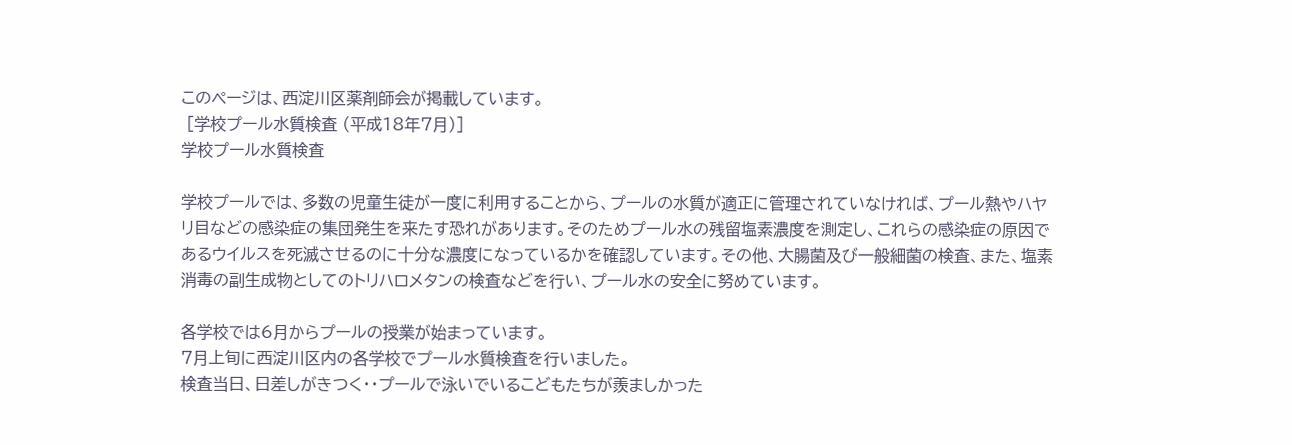このページは、西淀川区薬剤師会が掲載しています。
 [学校プール水質検査 (平成18年7月)]
学校プール水質検査

学校プールでは、多数の児童生徒が一度に利用することから、プールの水質が適正に管理されていなければ、プール熱やハヤリ目などの感染症の集団発生を来たす恐れがあります。そのためプール水の残留塩素濃度を測定し、これらの感染症の原因であるウイルスを死滅させるのに十分な濃度になっているかを確認しています。その他、大腸菌及び一般細菌の検査、また、塩素消毒の副生成物としてのトリハロメタンの検査などを行い、プール水の安全に努めています。

各学校では6月からプールの授業が始まっています。
7月上旬に西淀川区内の各学校でプール水質検査を行いました。
検査当日、日差しがきつく・・プールで泳いでいるこどもたちが羨ましかった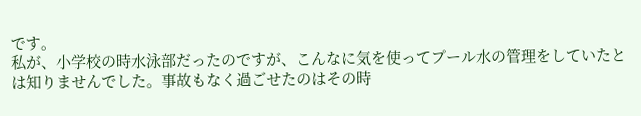です。
私が、小学校の時水泳部だったのですが、こんなに気を使ってプール水の管理をしていたとは知りませんでした。事故もなく過ごせたのはその時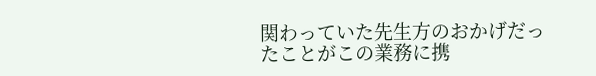関わっていた先生方のおかげだったことがこの業務に携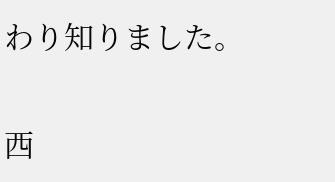わり知りました。

西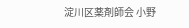淀川区薬剤師会 小野